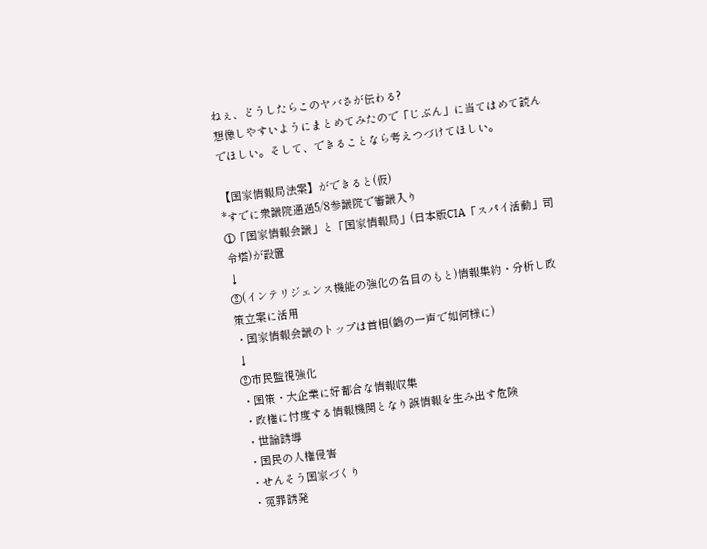ねぇ、どうしたらこのヤバさが伝わる?
想像しやすいようにまとめてみたので「じぶん」に当てはめて読んでほしい。そして、できることなら考えつづけてほしい。

【国家情報局法案】ができると(仮)
*すでに衆議院通過5/8参議院で審議入り
①「国家情報会議」と「国家情報局」(日本版CIA「スパイ活動」司令塔)が設置
↓
②(インテリジェンス機能の強化の名目のもと)情報集約・分析し政策立案に活用
・国家情報会議のトップは首相(鶴の一声で如何様に)
↓
②市民監視強化
・国策・大企業に好都合な情報収集
・政権に忖度する情報機関となり誤情報を生み出す危険
・世論誘導
・国民の人権侵害
・せんそう国家づくり
・冤罪誘発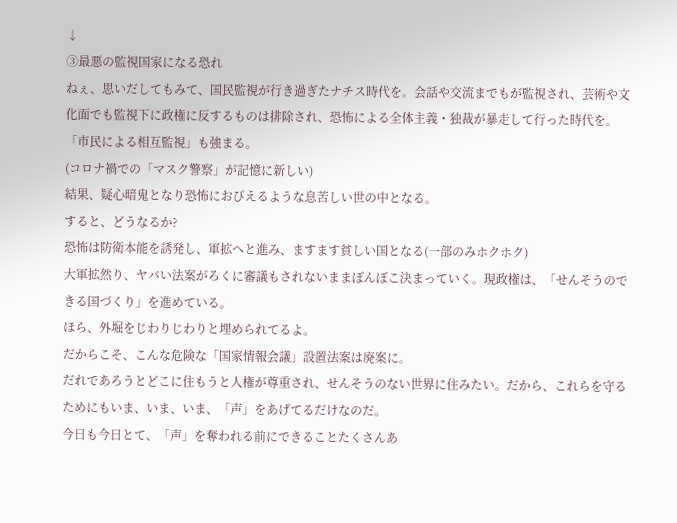↓
③最悪の監視国家になる恐れ
ねぇ、思いだしてもみて、国民監視が行き過ぎたナチス時代を。会話や交流までもが監視され、芸術や文化面でも監視下に政権に反するものは排除され、恐怖による全体主義・独裁が暴走して行った時代を。
「市民による相互監視」も強まる。
(コロナ禍での「マスク警察」が記憶に新しい)
結果、疑心暗鬼となり恐怖におびえるような息苦しい世の中となる。
すると、どうなるか?
恐怖は防衛本能を誘発し、軍拡へと進み、ますます貧しい国となる(一部のみホクホク)
大軍拡然り、ヤバい法案がろくに審議もされないままぼんぼこ決まっていく。現政権は、「せんそうのできる国づくり」を進めている。
ほら、外堀をじわりじわりと埋められてるよ。
だからこそ、こんな危険な「国家情報会議」設置法案は廃案に。
だれであろうとどこに住もうと人権が尊重され、せんそうのない世界に住みたい。だから、これらを守るためにもいま、いま、いま、「声」をあげてるだけなのだ。
今日も今日とて、「声」を奪われる前にできることたくさんあ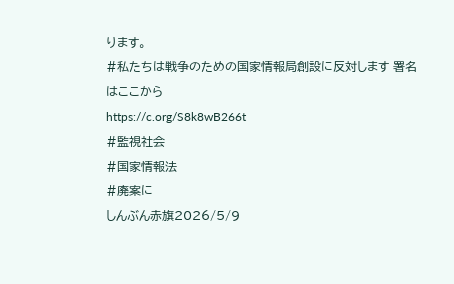ります。
#私たちは戦争のための国家情報局創設に反対します 署名はここから
https://c.org/S8k8wB266t
#監視社会
#国家情報法
#廃案に
しんぶん赤旗2026/5/9